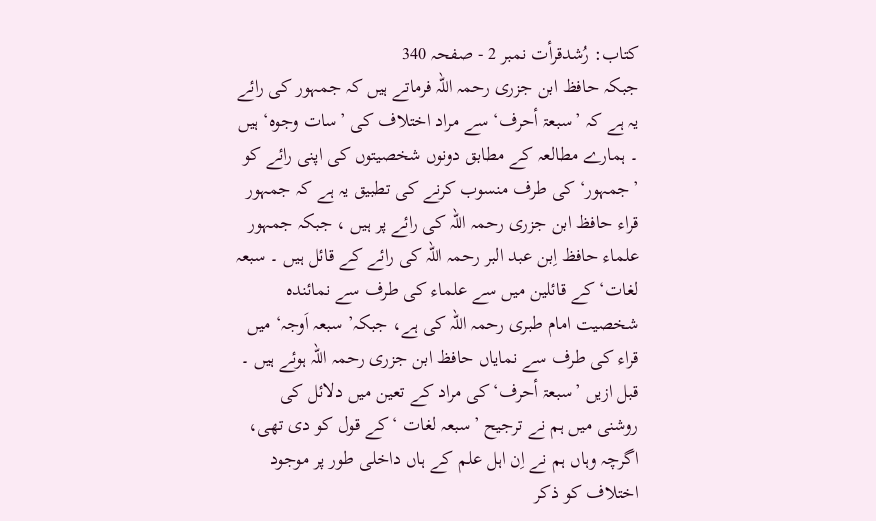کتاب: رُشدقرأت نمبر 2 - صفحہ 340
جبکہ حافظ ابن جزری رحمہ اللہ فرماتے ہیں کہ جمہور کی رائے یہ ہے کہ ’سبعۃ أحرف‘ سے مراد اختلاف کی ’سات وجوہ‘ ہیں ۔ ہمارے مطالعہ کے مطابق دونوں شخصیتوں کی اپنی رائے کو ’جمہور‘ کی طرف منسوب کرنے کی تطبیق یہ ہے کہ جمہور قراء حافظ ابن جزری رحمہ اللہ کی رائے پر ہیں ، جبکہ جمہور علماء حافظ اِبن عبد البر رحمہ اللہ کی رائے کے قائل ہیں ۔ سبعہ لغات‘ کے قائلین میں سے علماء کی طرف سے نمائندہ شخصیت امام طبری رحمہ اللہ کی ہے، جبکہ’ سبعہ اَوجہ‘ میں قراء کی طرف سے نمایاں حافظ ابن جزری رحمہ اللہ ہوئے ہیں ۔ قبل ازیں ’سبعۃ أحرف‘کی مراد کے تعین میں دلائل کی روشنی میں ہم نے ترجیح ’سبعہ لغات ‘کے قول کو دی تھی، اگرچہ وہاں ہم نے اِن اہل علم کے ہاں داخلی طور پر موجود اختلاف کو ذکر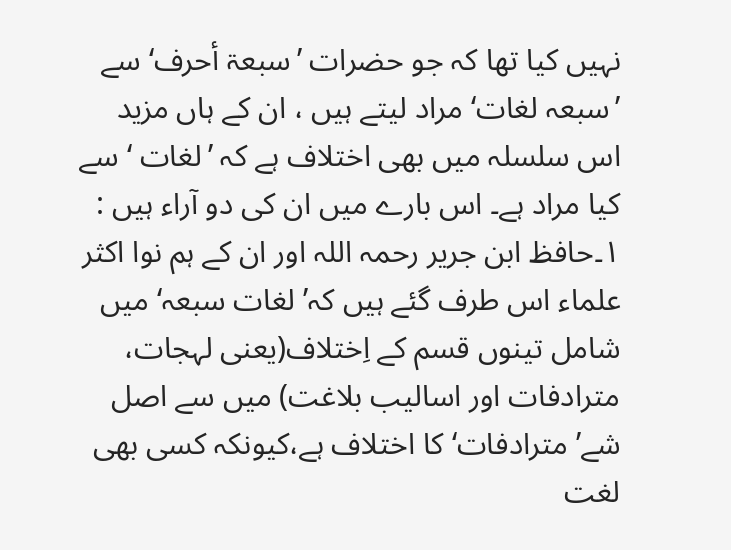نہیں کیا تھا کہ جو حضرات ’سبعۃ أحرف‘ سے ’سبعہ لغات‘ مراد لیتے ہیں ، ان کے ہاں مزید اس سلسلہ میں بھی اختلاف ہے کہ ’لغات ‘ سے کیا مراد ہے۔ اس بارے میں ان کی دو آراء ہیں : ۱۔حافظ ابن جریر رحمہ اللہ اور ان کے ہم نوا اکثر علماء اس طرف گئے ہیں کہ’ لغات سبعہ‘ میں شامل تینوں قسم کے اِختلاف(یعنی لہجات، مترادفات اور اسالیب بلاغت) میں سے اصل شے’ مترادفات‘ کا اختلاف ہے،کیونکہ کسی بھی لغت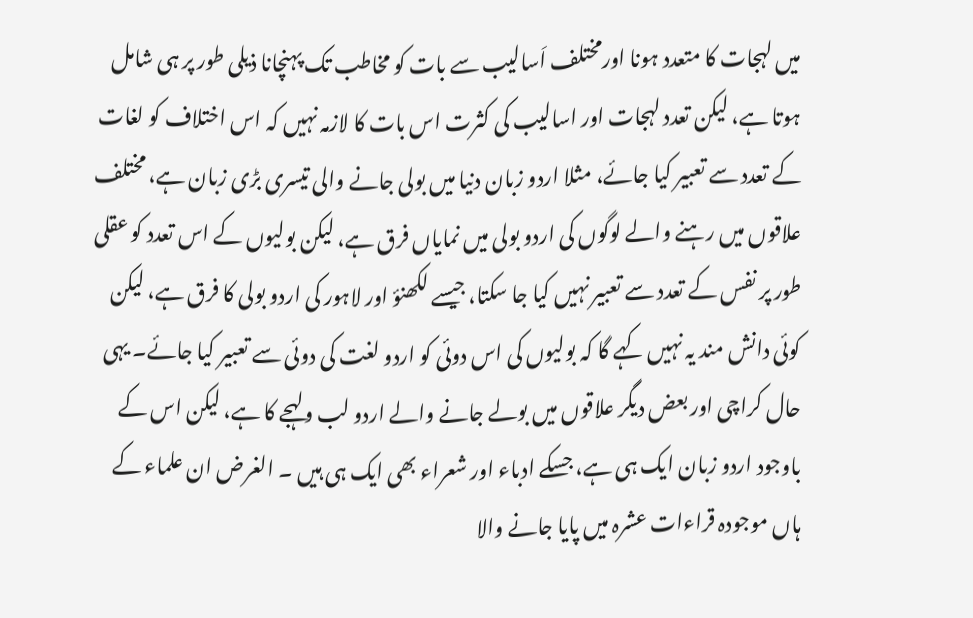میں لہجات کا متعدد ہونا اورمختلف اَسالیب سے بات کو مخاطب تک پہنچانا ذیلی طور پر ہی شامل ہوتا ہے، لیکن تعدد لہجات اور اسالیب کی کثرت اس بات کا لازمہ نہیں کہ اس اختلاف کو لغات کے تعدد سے تعبیر کیا جائے، مثلا اردو زبان دنیا میں بولی جانے والی تیسری بڑی زبان ہے، مختلف علاقوں میں رہنے والے لوگوں کی اردو بولی میں نمایاں فرق ہے، لیکن بولیوں کے اس تعدد کو عقلی طور پر نفس کے تعدد سے تعبیر نہیں کیا جا سکتا، جیسے لکھنؤ اور لاہور کی اردو بولی کا فرق ہے، لیکن کوئی دانش مند یہ نہیں کہے گا کہ بولیوں کی اس دوئی کو اردو لغت کی دوئی سے تعبیر کیا جائے۔ یہی حال کراچی اور بعض دیگر علاقوں میں بولے جانے والے اردو لب ولہجے کا ہے، لیکن اس کے باوجود اردو زبان ایک ہی ہے، جسکے ادباء اور شعراء بھی ایک ہی ہیں ۔ الغرض ان علماء کے ہاں موجودہ قراءات عشرہ میں پایا جانے والا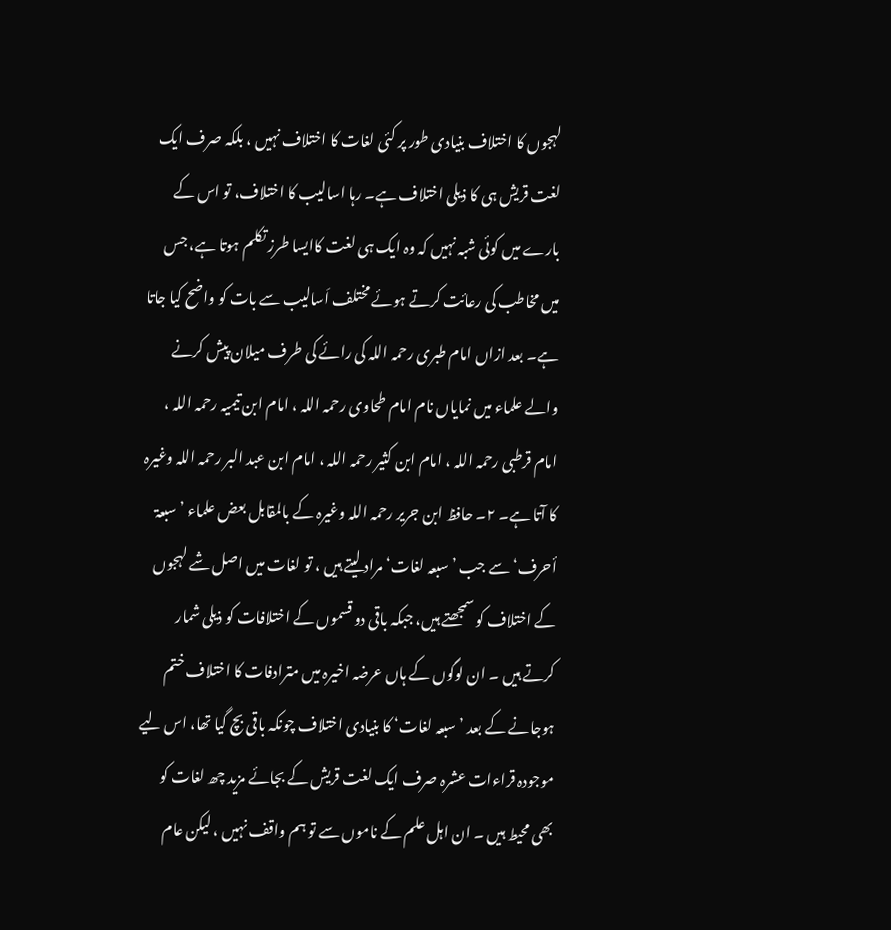لہجوں کا اختلاف بنیادی طور پر کئی لغات کا اختلاف نہیں ، بلکہ صرف ایک لغت قریش ہی کا ذیلی اختلاف ہے۔ رہا اسالیب کا اختلاف، تو اس کے بارے میں کوئی شبہ نہیں کہ وہ ایک ہی لغت کاایسا طرز تکلم ہوتا ہے، جس میں مخاطب کی رعائت کرتے ہوئے مختلف اَسالیب سے بات کو واضح کیا جاتا ہے۔ بعد ازاں امام طبری رحمہ اللہ کی رائے کی طرف میلان پیش کرنے والے علماء میں نمایاں نام امام طحاوی رحمہ اللہ ، امام ابن تیمیہ رحمہ اللہ ، امام قرطبی رحمہ اللہ ، امام ابن کثیر رحمہ اللہ ، امام ابن عبد البر رحمہ اللہ وغیرہ کا آتا ہے۔ ۲۔ حافظ ابن جریر رحمہ اللہ وغیرہ کے بالمقابل بعض علماء ’سبعۃ أحرف‘ سے جب ’سبعہ لغات‘ مراد لیتے ہیں ، تو لغات میں اصل شے لہجوں کے اختلاف کو سمجھتے ہیں، جبکہ باقی دو قسموں کے اختلافات کو ذیلی شمار کرتے ہیں ۔ ان لوگوں کے ہاں عرضہ اخیرہ میں مترادفات کا اختلاف ختم ہوجانے کے بعد ’سبعہ لغات‘ کا بنیادی اختلاف چونکہ باقی بچ گیا تھا، اس لیے موجودہ قراءات عشرہ صرف ایک لغت قریش کے بجائے مزید چھ لغات کو بھی محیط ہیں ۔ ان اہل علم کے ناموں سے تو ہم واقف نہیں ، لیکن عام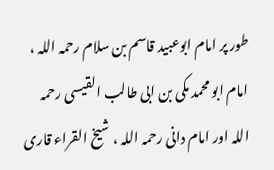طور پر امام ابوعبید قاسم بن سلام رحمہ اللہ ، امام ابو محمد مکی بن ابی طالب القیسی رحمہ اللہ اور امام دانی رحمہ اللہ ، شیخ القراء قاری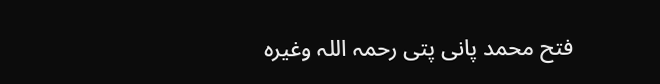فتح محمد پانی پتی رحمہ اللہ وغیرہ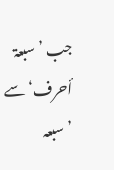جب ’سبعۃ أحرف‘ سے ’سبعہ